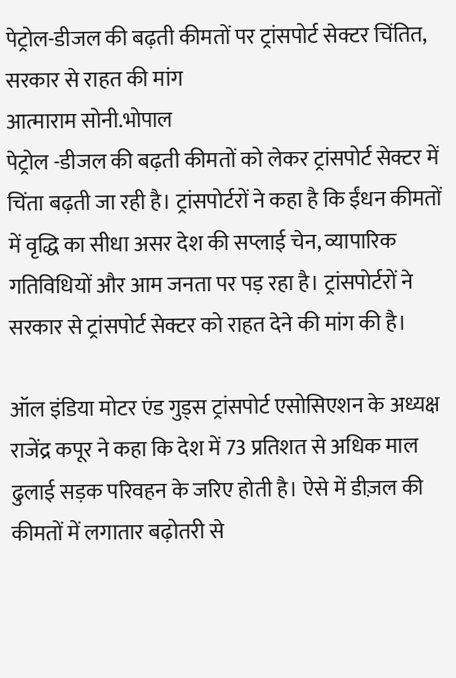पेट्रोल-डीजल की बढ़ती कीमतों पर ट्रांसपोर्ट सेक्टर चिंतित, सरकार से राहत की मांग
आत्माराम सोनी.भोपाल
पेट्रोल -डीजल की बढ़ती कीमतों को लेकर ट्रांसपोर्ट सेक्टर में चिंता बढ़ती जा रही है। ट्रांसपोर्टरों ने कहा है कि ईंधन कीमतों में वृद्धि का सीधा असर देश की सप्लाई चेन, व्यापारिक गतिविधियों और आम जनता पर पड़ रहा है। ट्रांसपोर्टरों ने सरकार से ट्रांसपोर्ट सेक्टर को राहत देने की मांग की है।

ऑल इंडिया मोटर एंड गुड्स ट्रांसपोर्ट एसोसिएशन के अध्यक्ष राजेंद्र कपूर ने कहा कि देश में 73 प्रतिशत से अधिक माल ढुलाई सड़क परिवहन के जरिए होती है। ऐसे में डीज़ल की कीमतों में लगातार बढ़ोतरी से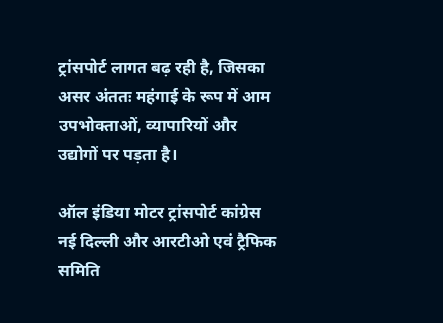ट्रांसपोर्ट लागत बढ़ रही है, जिसका असर अंततः महंगाई के रूप में आम उपभोक्ताओं, व्यापारियों और उद्योगों पर पड़ता है।

ऑल इंडिया मोटर ट्रांसपोर्ट कांग्रेस नई दिल्ली और आरटीओ एवं ट्रैफिक समिति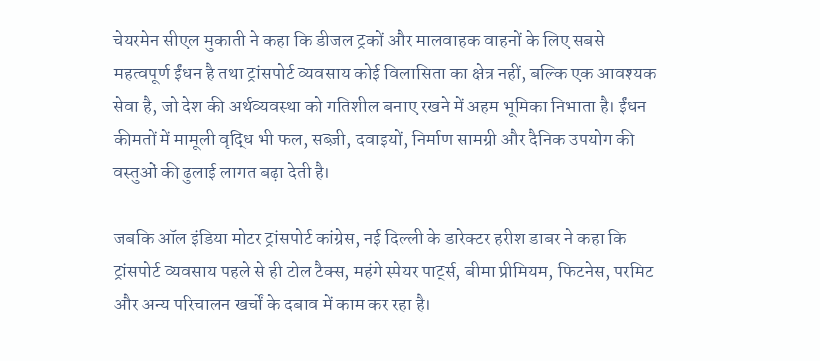चेयरमेन सीएल मुकाती ने कहा कि डीजल ट्रकों और मालवाहक वाहनों के लिए सबसे महत्वपूर्ण ईंधन है तथा ट्रांसपोर्ट व्यवसाय कोई विलासिता का क्षेत्र नहीं, बल्कि एक आवश्यक सेवा है, जो देश की अर्थव्यवस्था को गतिशील बनाए रखने में अहम भूमिका निभाता है। ईंधन कीमतों में मामूली वृद्धि भी फल, सब्ज़ी, दवाइयों, निर्माण सामग्री और दैनिक उपयोग की वस्तुओं की ढुलाई लागत बढ़ा देती है।

जबकि ऑल इंडिया मोटर ट्रांसपोर्ट कांग्रेस, नई दिल्ली के डारेक्टर हरीश डाबर ने कहा कि ट्रांसपोर्ट व्यवसाय पहले से ही टोल टैक्स, महंगे स्पेयर पार्ट्स, बीमा प्रीमियम, फिटनेस, परमिट और अन्य परिचालन खर्चों के दबाव में काम कर रहा है।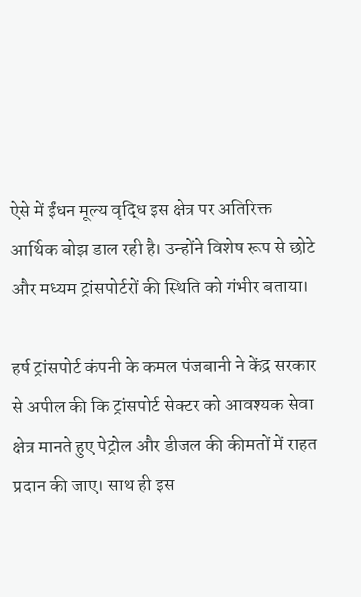ऐसे में ईंधन मूल्य वृद्धि इस क्षेत्र पर अतिरिक्त आर्थिक बोझ डाल रही है। उन्होंने विशेष रूप से छोटे और मध्यम ट्रांसपोर्टरों की स्थिति को गंभीर बताया।

हर्ष ट्रांसपोर्ट कंपनी के कमल पंजबानी ने केंद्र सरकार से अपील की कि ट्रांसपोर्ट सेक्टर को आवश्यक सेवा क्षेत्र मानते हुए पेट्रोल और डीजल की कीमतों में राहत प्रदान की जाए। साथ ही इस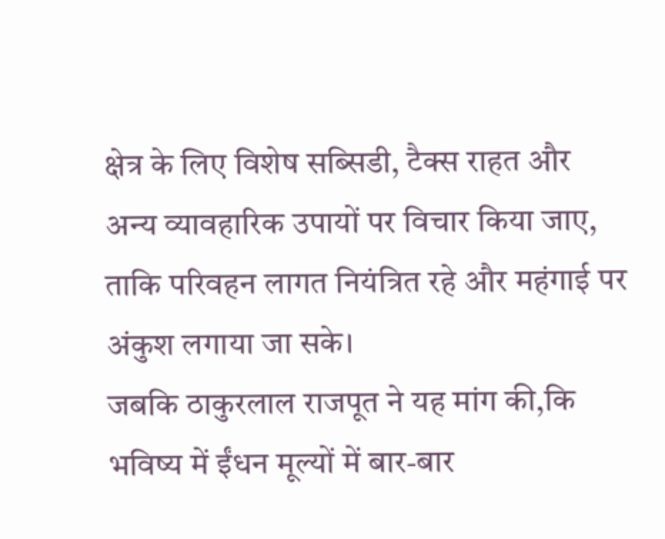क्षेत्र के लिए विशेष सब्सिडी, टैक्स राहत और अन्य व्यावहारिक उपायों पर विचार किया जाए, ताकि परिवहन लागत नियंत्रित रहे और महंगाई पर अंकुश लगाया जा सके।
जबकि ठाकुरलाल राजपूत ने यह मांग की,कि भविष्य में ईंधन मूल्यों में बार-बार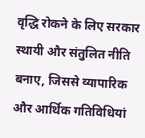वृद्धि रोकने के लिए सरकार स्थायी और संतुलित नीति बनाए, जिससे व्यापारिक और आर्थिक गतिविधियां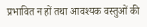प्रभावित न हों तथा आवश्यक वस्तुओं की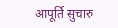आपूर्ति सुचारु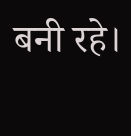बनी रहे।